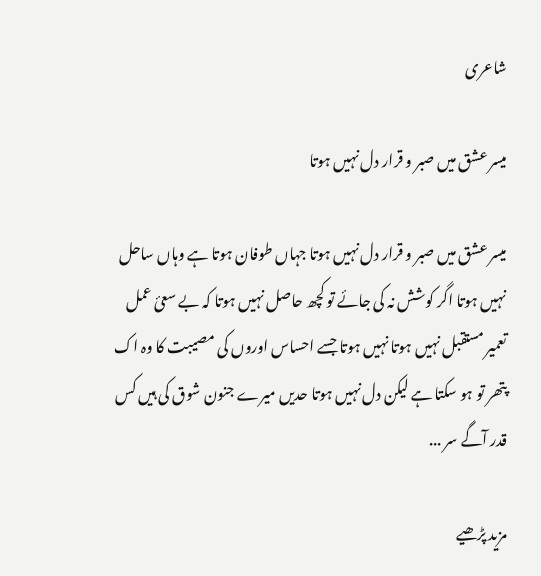شاعری

میسر عشق میں صبر و قرار دل نہیں ہوتا

میسر عشق میں صبر و قرار دل نہیں ہوتا جہاں طوفان ہوتا ہے وہاں ساحل نہیں ہوتا اگر کوشش نہ کی جائے تو کچھ حاصل نہیں ہوتا کہ بے سعیٔ عمل تعمیر مستقبل نہیں ہوتا نہیں ہوتا جسے احساس اوروں کی مصیبت کا وہ اک پتھر تو ہو سکتا ہے لیکن دل نہیں ہوتا حدیں میرے جنون شوق کی ہیں کس قدر آگے سر ...

مزید پڑھیے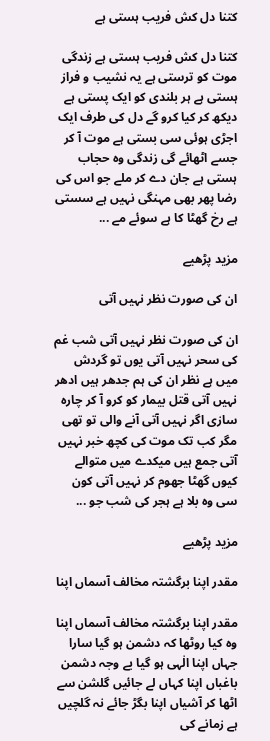کتنا دل کش فریب ہستی ہے

کتنا دل کش فریب ہستی ہے زندگی موت کو ترستی ہے یہ نشیب و فراز ہستی ہے ہر بلندی کو ایک پستی ہے دیکھ کر کیا کرو گے دل کی طرف ایک اجڑی ہوئی سی بستی ہے موت آ کر جسے اٹھائے گی زندگی وہ حجاب ہستی ہے جان دے کر ملے جو اس کی رضا پھر بھی مہنگی نہیں ہے سستی ہے رخ گھٹا کا ہے سوئے مے ...

مزید پڑھیے

ان کی صورت نظر نہیں آتی

ان کی صورت نظر نہیں آتی شب غم کی سحر نہیں آتی یوں تو گردش میں ہے نظر ان کی ہم جدھر ہیں ادھر نہیں آتی قتل بیمار کو کرو آ کر چارہ سازی اگر نہیں آتی آنے والی تو تھی مگر کب تک موت کی کچھ خبر نہیں آتی جمع ہیں میکدے میں متوالے کیوں گھٹا جھوم کر نہیں آتی کون سی وہ بلا ہے ہجر کی شب جو ...

مزید پڑھیے

مقدر اپنا برگشتہ مخالف آسماں اپنا

مقدر اپنا برگشتہ مخالف آسماں اپنا وہ کیا روٹھا کہ دشمن ہو گیا سارا جہاں اپنا الٰہی ہو گیا بے وجہ دشمن باغباں اپنا کہاں لے جائیں گلشن سے اٹھا کر آشیاں اپنا بگڑ جائے نہ گلچیں ہے زمانے کی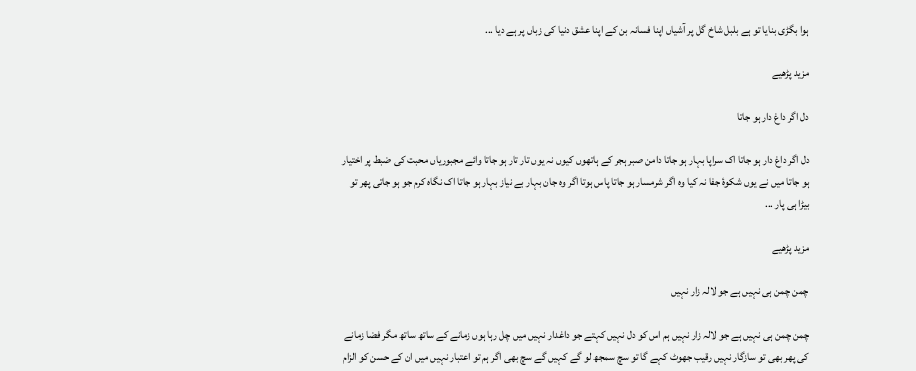ہوا بگڑی بنایا تو ہے بلبل شاخ گل پر آشیاں اپنا فسانہ بن کے اپنا عشق دنیا کی زباں پر ہے دیا ...

مزید پڑھیے

دل اگر داغ دار ہو جاتا

دل اگر داغ دار ہو جاتا اک سراپا بہار ہو جاتا دامن صبر ہجر کے ہاتھوں کیوں نہ یوں تار تار ہو جاتا وائے مجبوریاں محبت کی ضبط پر اختیار ہو جاتا میں نے یوں شکوۂ جفا نہ کیا وہ اگر شرمسار ہو جاتا پاس ہوتا اگر وہ جان بہار بے نیاز بہار ہو جاتا اک نگاہ کرم جو ہو جاتی پھر تو بیڑا ہی پار ...

مزید پڑھیے

چمن چمن ہی نہیں ہے جو لالہ زار نہیں

چمن چمن ہی نہیں ہے جو لالہ زار نہیں ہم اس کو دل نہیں کہتے جو داغدار نہیں میں چل رہا ہوں زمانے کے ساتھ ساتھ مگر فضا زمانے کی پھر بھی تو سازگار نہیں رقیب جھوٹ کہے گا تو سچ سمجھ لو گے کہیں گے سچ بھی اگر ہم تو اعتبار نہیں میں ان کے حسن کو الزام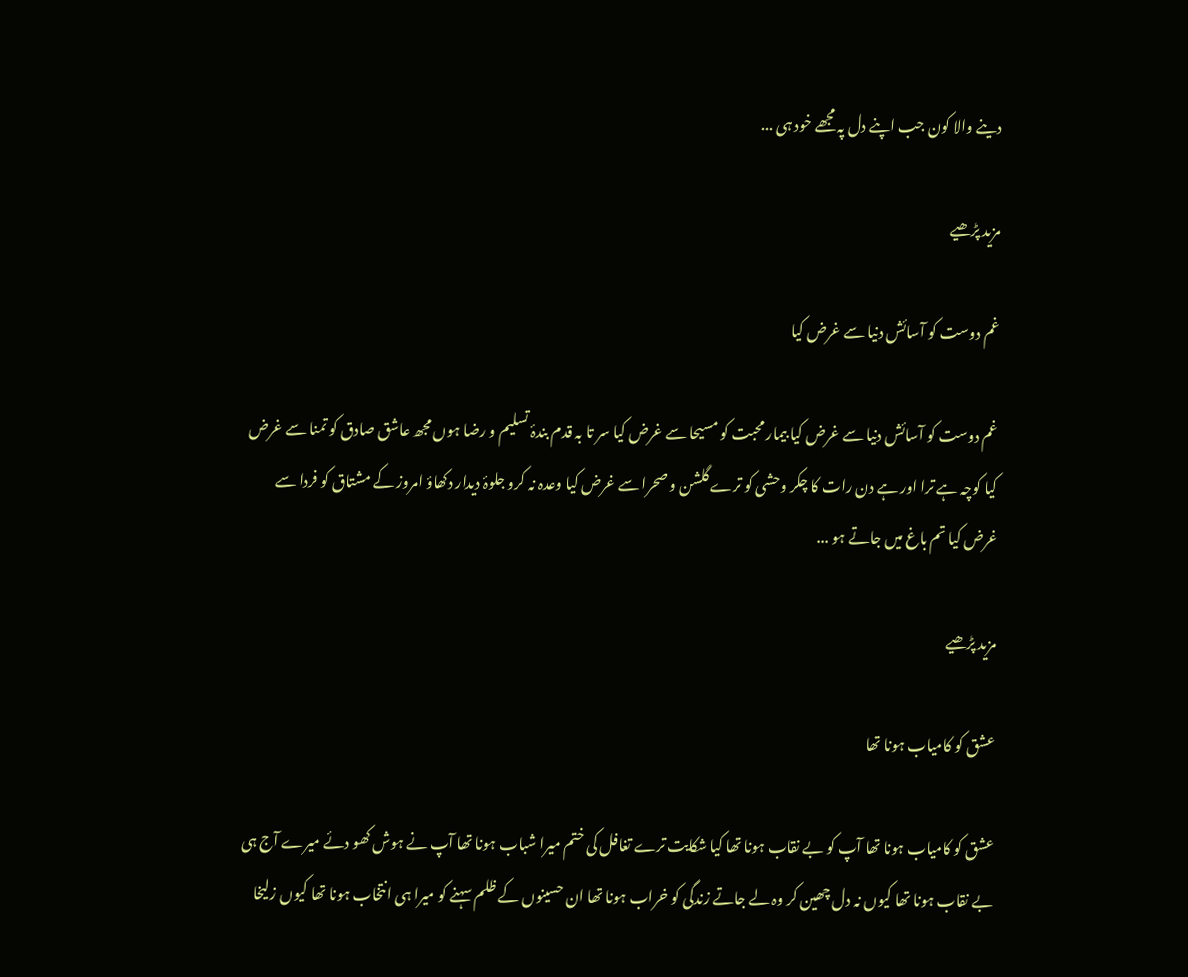دینے والا کون جب اپنے دل پہ مجھے خود ہی ...

مزید پڑھیے

غم دوست کو آسائش دنیا سے غرض کیا

غم دوست کو آسائش دنیا سے غرض کیا بیمار محبت کو مسیحا سے غرض کیا سر تا بہ قدم بندۂ تسلیم و رضا ہوں مجھ عاشق صادق کو تمنا سے غرض کیا کوچہ ہے ترا اور ہے دن رات کا چکر وحشی کو ترے گلشن و صحرا سے غرض کیا وعدہ نہ کرو جلوۂ دیدار دکھاؤ امروز کے مشتاق کو فردا سے غرض کیا تم باغ میں جاتے ہو ...

مزید پڑھیے

عشق کو کامیاب ہونا تھا

عشق کو کامیاب ہونا تھا آپ کو بے نقاب ہونا تھا کیا شکایت ترے تغافل کی ختم میرا شباب ہونا تھا آپ نے ہوش کھو دئے میرے آج ہی بے نقاب ہونا تھا کیوں نہ دل چھین کر وہ لے جاتے زندگی کو خراب ہونا تھا ان حسینوں کے ظلم سہنے کو میرا ہی انتخاب ہونا تھا کیوں زلیخا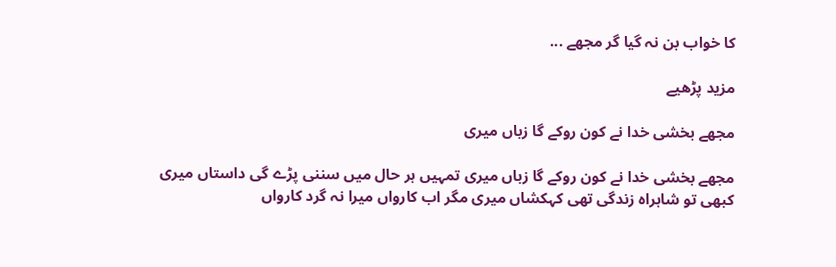کا خواب بن نہ گیا گر مجھے ...

مزید پڑھیے

مجھے بخشی خدا نے کون روکے گا زباں میری

مجھے بخشی خدا نے کون روکے گا زباں میری تمہیں ہر حال میں سننی پڑے گی داستاں میری کبھی تو شاہراہ زندگی تھی کہکشاں میری مگر اب کارواں میرا نہ گرد کارواں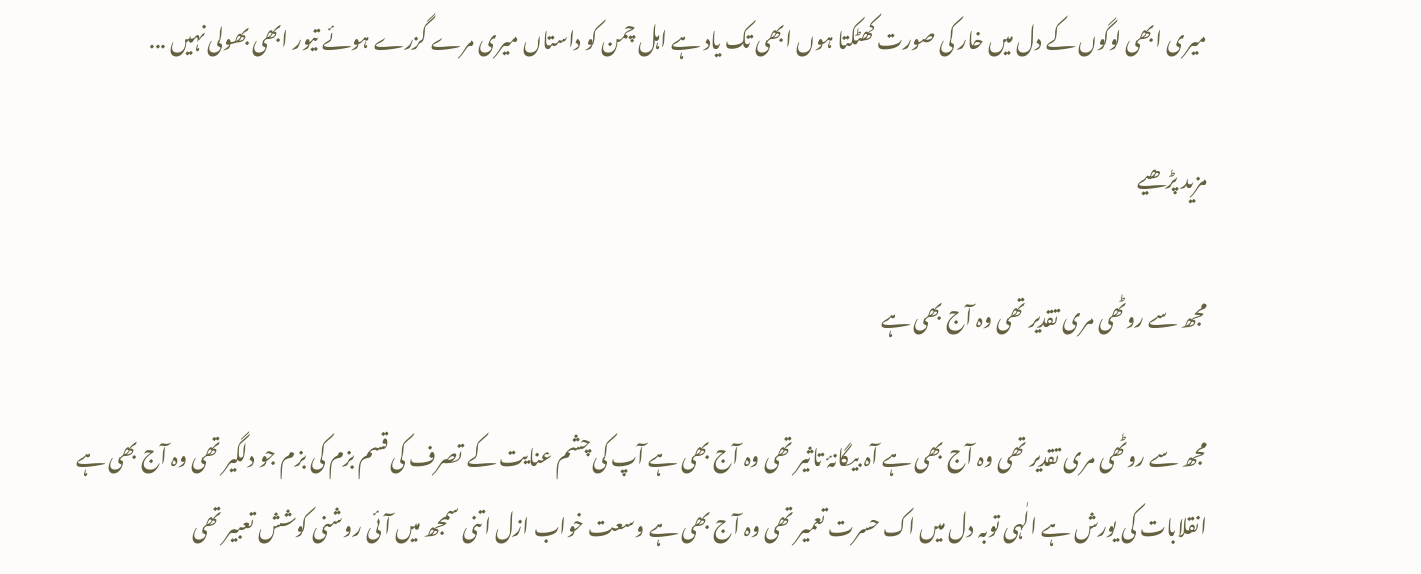میری ابھی لوگوں کے دل میں خار کی صورت کھٹکتا ہوں ابھی تک یاد ہے اہل چمن کو داستاں میری مرے گزرے ہوئے تیور ابھی بھولی نہیں ...

مزید پڑھیے

مجھ سے روٹھی مری تقدیر تھی وہ آج بھی ہے

مجھ سے روٹھی مری تقدیر تھی وہ آج بھی ہے آہ بیگانۂ تاثیر تھی وہ آج بھی ہے آپ کی چشم عنایت کے تصرف کی قسم بزم کی بزم جو دلگیر تھی وہ آج بھی ہے انقلابات کی یورش ہے الٰہی توبہ دل میں اک حسرت تعمیر تھی وہ آج بھی ہے وسعت خواب ازل اتنی سمجھ میں آئی روشنی کوشش تعبیر تھی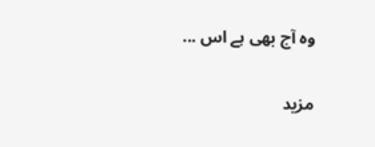وہ آج بھی ہے اس ...

مزید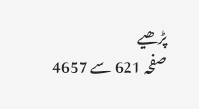پڑھیے
صفحہ 621 سے 4657